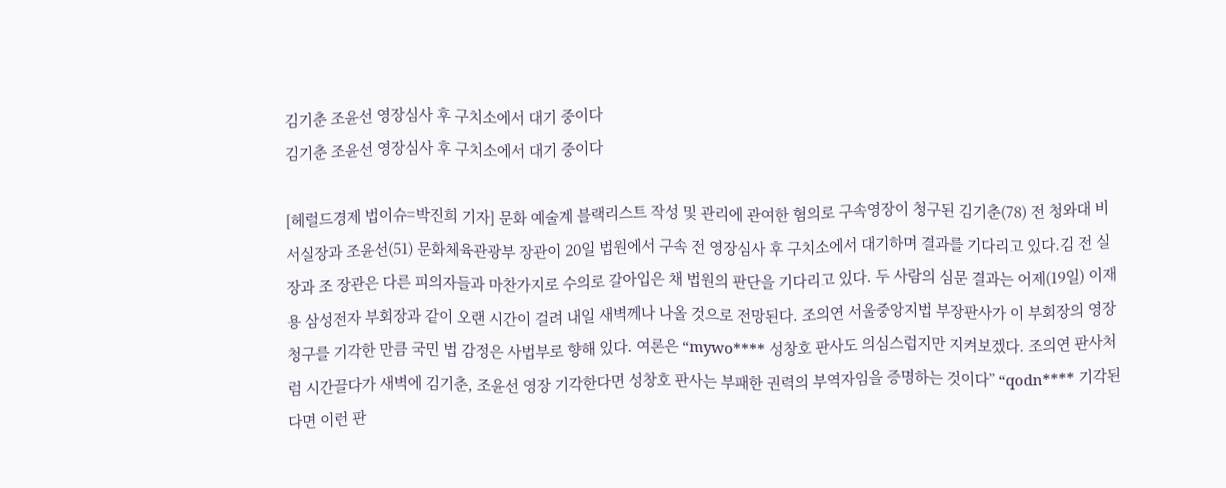김기춘 조윤선 영장심사 후 구치소에서 대기 중이다
김기춘 조윤선 영장심사 후 구치소에서 대기 중이다

[헤럴드경제 법이슈=박진희 기자] 문화 예술계 블랙리스트 작성 및 관리에 관여한 혐의로 구속영장이 청구된 김기춘(78) 전 청와대 비서실장과 조윤선(51) 문화체육관광부 장관이 20일 법원에서 구속 전 영장심사 후 구치소에서 대기하며 결과를 기다리고 있다.김 전 실장과 조 장관은 다른 피의자들과 마찬가지로 수의로 갈아입은 채 법원의 판단을 기다리고 있다. 두 사람의 심문 결과는 어제(19일) 이재용 삼성전자 부회장과 같이 오랜 시간이 걸려 내일 새벽께나 나올 것으로 전망된다. 조의연 서울중앙지법 부장판사가 이 부회장의 영장청구를 기각한 만큼 국민 법 감정은 사법부로 향해 있다. 여론은 “mywo**** 성창호 판사도 의심스럽지만 지켜보겠다. 조의연 판사처럼 시간끌다가 새벽에 김기춘, 조윤선 영장 기각한다면 성창호 판사는 부패한 권력의 부역자임을 증명하는 것이다” “qodn**** 기각된다면 이런 판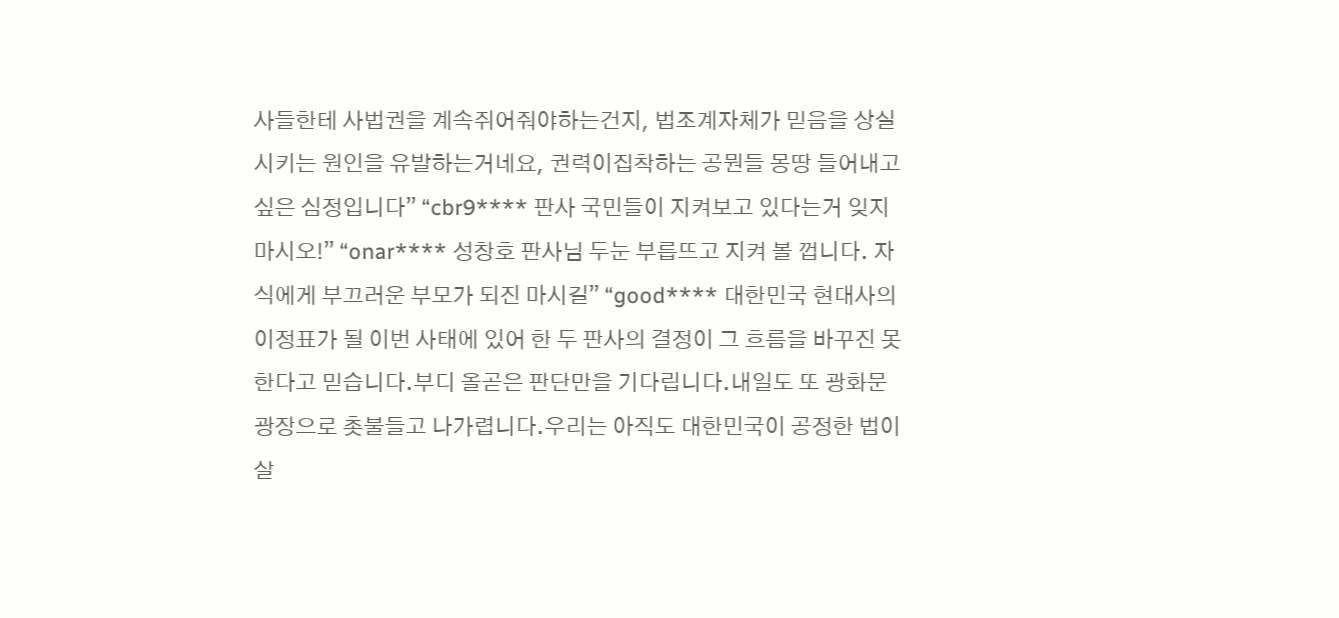사들한테 사법권을 계속쥐어줘야하는건지, 법조계자체가 믿음을 상실시키는 원인을 유발하는거네요, 권력이집착하는 공뭔들 몽땅 들어내고싶은 심정입니다” “cbr9**** 판사 국민들이 지켜보고 있다는거 잊지 마시오!” “onar**** 성창호 판사님 두눈 부릅뜨고 지켜 볼 껍니다. 자식에게 부끄러운 부모가 되진 마시길” “good**** 대한민국 현대사의 이정표가 될 이번 사태에 있어 한 두 판사의 결정이 그 흐름을 바꾸진 못한다고 믿습니다.부디 올곧은 판단만을 기다립니다.내일도 또 광화문광장으로 촛불들고 나가렵니다.우리는 아직도 대한민국이 공정한 법이 살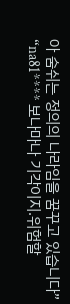아 숨쉬는 정의의 나라임을 꿈꾸고 있습니다” “na81**** 보나마나 기각이지.위험할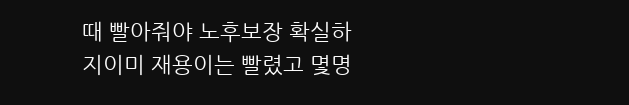때 빨아줘야 노후보장 확실하지이미 재용이는 빨렸고 몇명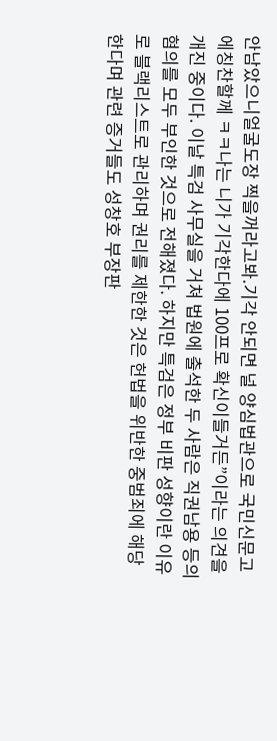안남았으니얼굴도장 찍을꺼라고봐.기각 안되면 널 양심법관으로 국민신문고에칭찬할께 ㅋㅋ나는 니가 기각한다에 100프로 확신이들거든”이라는 의견을 개진 중이다. 이날 특검 사무실을 거쳐 법원에 출석한 두 사람은 직권남용 등의 혐의를 모두 부인한 것으로 전해졌다. 하지만 특검은 정부 비판 성향이란 이유로 블랙리스트로 관리하며 권리를 제한한 것은 헌법을 위반한 중범죄에 해당한다며 관련 증거들도 성창호 부장판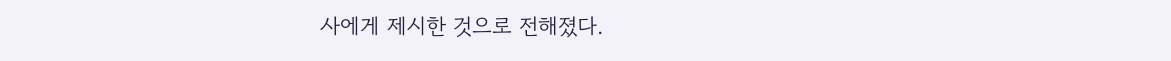사에게 제시한 것으로 전해졌다.